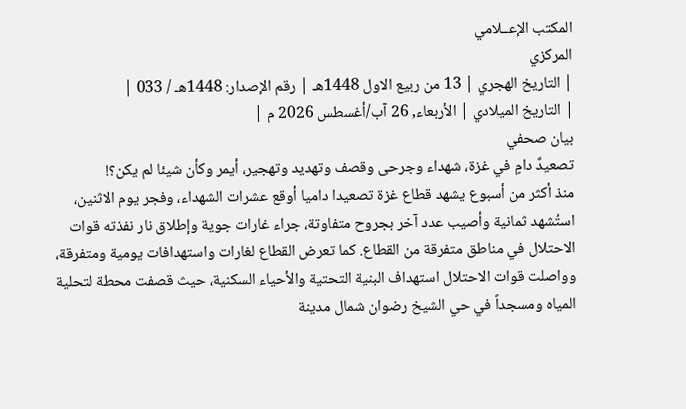المكتب الإعــلامي
المركزي
| التاريخ الهجري | 13 من ربيع الاول 1448هـ | رقم الإصدار: 1448هـ / 033 |
| التاريخ الميلادي | الأربعاء, 26 آب/أغسطس 2026 م |
بيان صحفي
تصعيدٌ دامٍ في غزة، شهداء وجرحى وقصف وتهديد وتهجير، أيمر وكأن شيئا لم يكن؟!
منذ أكثر من أسبوع يشهد قطاع غزة تصعيدا داميا أوقع عشرات الشهداء، وفجر يوم الاثنين، استُشهد ثمانية وأصيب عدد آخر بجروح متفاوتة، جراء غارات جوية وإطلاق نار نفذته قوات الاحتلال في مناطق متفرقة من القطاع. كما تعرض القطاع لغارات واستهدافات يومية ومتفرقة، وواصلت قوات الاحتلال استهداف البنية التحتية والأحياء السكنية، حيث قصفت محطة لتحلية المياه ومسجداً في حي الشيخ رضوان شمال مدينة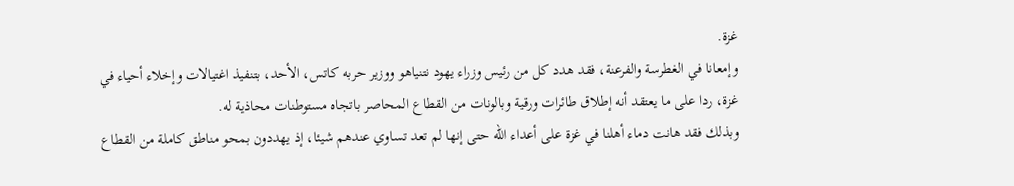غزة.
وإمعانا في الغطرسة والفرعنة، فقد هدد كل من رئيس وزراء يهود نتنياهو ووزير حربه كاتس، الأحد، بتنفيذ اغتيالات وإخلاء أحياء في غزة، ردا على ما يعتقد أنه إطلاق طائرات ورقية وبالونات من القطاع المحاصر باتجاه مستوطنات محاذية له.
وبذلك فقد هانت دماء أهلنا في غزة على أعداء الله حتى إنها لم تعد تساوي عندهم شيئا، إذ يهددون بمحو مناطق كاملة من القطاع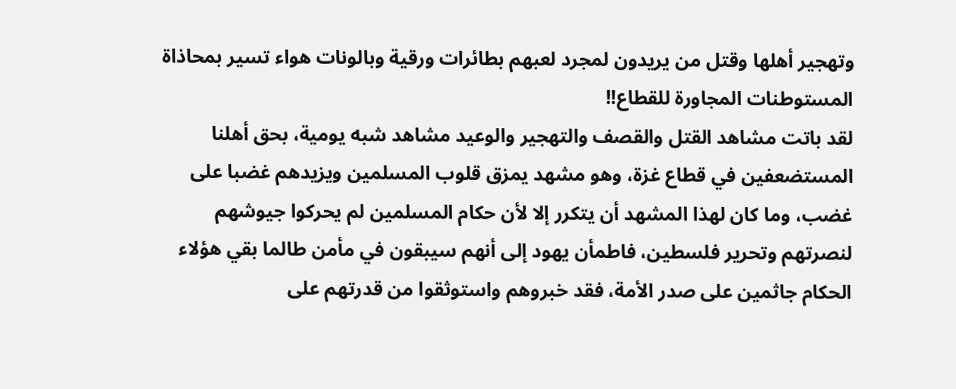وتهجير أهلها وقتل من يريدون لمجرد لعبهم بطائرات ورقية وبالونات هواء تسير بمحاذاة المستوطنات المجاورة للقطاع!!
لقد باتت مشاهد القتل والقصف والتهجير والوعيد مشاهد شبه يومية، بحق أهلنا المستضعفين في قطاع غزة، وهو مشهد يمزق قلوب المسلمين ويزيدهم غضبا على غضب، وما كان لهذا المشهد أن يتكرر إلا لأن حكام المسلمين لم يحركوا جيوشهم لنصرتهم وتحرير فلسطين، فاطمأن يهود إلى أنهم سيبقون في مأمن طالما بقي هؤلاء الحكام جاثمين على صدر الأمة، فقد خبروهم واستوثقوا من قدرتهم على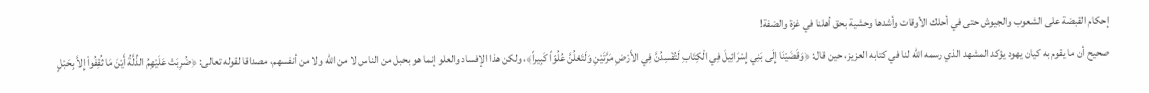إحكام القبضة على الشعوب والجيوش حتى في أحلك الأوقات وأشدها وحشية بحق أهلنا في غزة والضفة!
صحيح أن ما يقوم به كيان يهود يؤكد المشهد الذي رسمه الله لنا في كتابه العزيز، حين قال: ﴿وَقَضَيْنَا إِلَى بَنِي إِسْرَائِيلَ فِي الْكِتَابِ لَتُفْسِدُنَّ فِي الأَرْضِ مَرَّتَيْنِ وَلَتَعْلُنَّ عُلُوّاً كَبِيراً﴾، ولكن هذا الإفساد والعلو إنما هو بحبل من الناس لا من الله ولا من أنفسهم، مصداقا لقوله تعالى: ﴿ضُرِبَتْ عَلَيْهِمُ الذِّلَّةُ أَيْنَ مَا ثُقِفُواْ إِلاَّ بِحَبْلٍ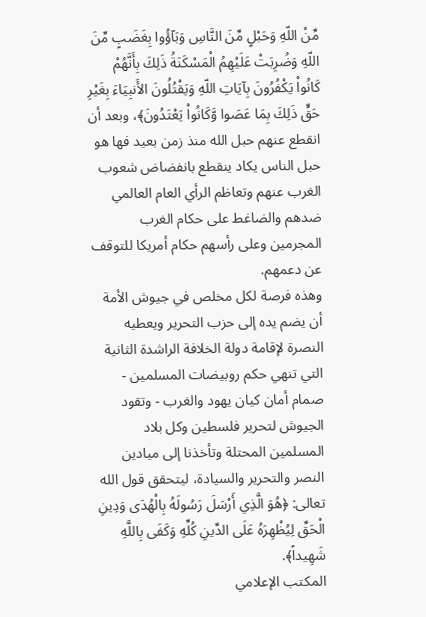مِّنْ اللّهِ وَحَبْلٍ مِّنَ النَّاسِ وَبَآؤُوا بِغَضَبٍ مِّنَ اللّهِ وَضُرِبَتْ عَلَيْهِمُ الْمَسْكَنَةُ ذَلِكَ بِأَنَّهُمْ كَانُواْ يَكْفُرُونَ بِآيَاتِ اللّهِ وَيَقْتُلُونَ الأَنبِيَاءَ بِغَيْرِ حَقٍّ ذَلِكَ بِمَا عَصَوا وَّكَانُواْ يَعْتَدُونَ﴾، وبعد أن انقطع عنهم حبل الله منذ زمن بعيد فها هو حبل الناس يكاد ينقطع بانفضاض شعوب الغرب عنهم وتعاظم الرأي العام العالمي ضدهم والضاغط على حكام الغرب المجرمين وعلى رأسهم حكام أمريكا للتوقف عن دعمهم.
وهذه فرصة لكل مخلص في جيوش الأمة أن يضم يده إلى حزب التحرير ويعطيه النصرة لإقامة دولة الخلافة الراشدة الثانية التي تنهي حكم روبيضات المسلمين - صمام أمان كيان يهود والغرب - وتقود الجيوش لتحرير فلسطين وكل بلاد المسلمين المحتلة وتأخذنا إلى ميادين النصر والتحرير والسيادة، ليتحقق قول الله تعالى: ﴿هُوَ الَّذِي أَرْسَلَ رَسُولَهُ بِالْهُدَى وَدِينِ الْحَقِّ لِيُظْهِرَهُ عَلَى الدِّينِ كُلِّهِ وَكَفَى بِاللَّهِ شَهِيداً﴾.
المكتب الإعلامي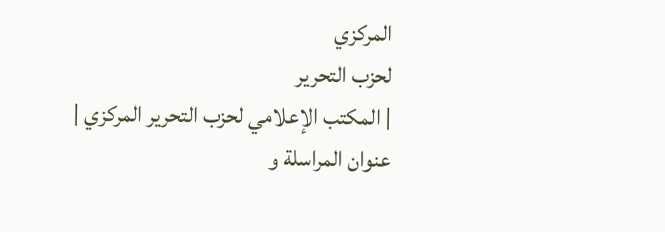المركزي
لحزب التحرير
| المكتب الإعلامي لحزب التحرير المركزي |
عنوان المراسلة و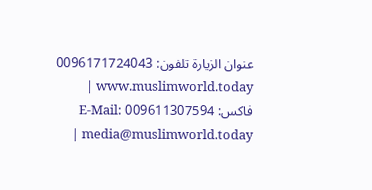عنوان الزيارة تلفون: 0096171724043 www.muslimworld.today |
فاكس: 009611307594 E-Mail: media@muslimworld.today |